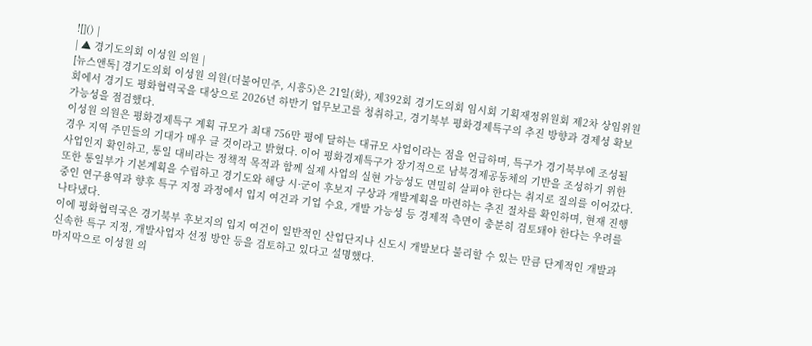![]() |
| ▲ 경기도의회 이성원 의원 |
[뉴스앤톡] 경기도의회 이성원 의원(더불어민주, 시흥5)은 21일(화), 제392회 경기도의회 임시회 기획재정위원회 제2차 상임위원회에서 경기도 평화협력국을 대상으로 2026년 하반기 업무보고를 청취하고, 경기북부 평화경제특구의 추진 방향과 경제성 확보 가능성을 점검했다.
이성원 의원은 평화경제특구 계획 규모가 최대 756만 평에 달하는 대규모 사업이라는 점을 언급하며, 특구가 경기북부에 조성될 경우 지역 주민들의 기대가 매우 클 것이라고 밝혔다. 이어 평화경제특구가 장기적으로 남북경제공동체의 기반을 조성하기 위한 사업인지 확인하고, 통일 대비라는 정책적 목적과 함께 실제 사업의 실현 가능성도 면밀히 살펴야 한다는 취지로 질의를 이어갔다.
또한 통일부가 기본계획을 수립하고 경기도와 해당 시·군이 후보지 구상과 개발계획을 마련하는 추진 절차를 확인하며, 현재 진행 중인 연구용역과 향후 특구 지정 과정에서 입지 여건과 기업 수요, 개발 가능성 등 경제적 측면이 충분히 검토돼야 한다는 우려를 나타냈다.
이에 평화협력국은 경기북부 후보지의 입지 여건이 일반적인 산업단지나 신도시 개발보다 불리할 수 있는 만큼 단계적인 개발과 신속한 특구 지정, 개발사업자 선정 방안 등을 검토하고 있다고 설명했다.
마지막으로 이성원 의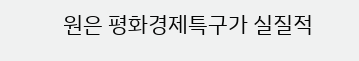원은 평화경제특구가 실질적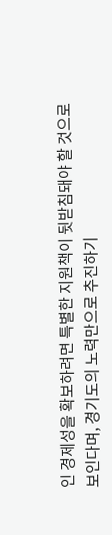인 경제성을 확보하려면 특별한 지원책이 뒷받침돼야 할 것으로 보인다며, 경기도의 노력만으로 추진하기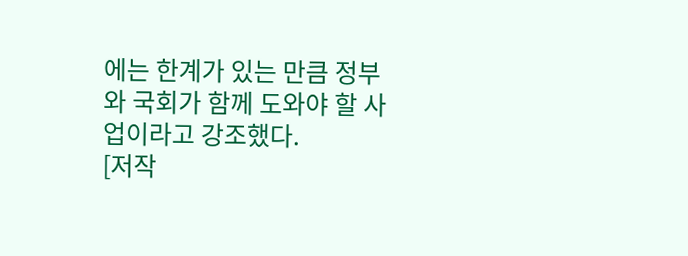에는 한계가 있는 만큼 정부와 국회가 함께 도와야 할 사업이라고 강조했다.
[저작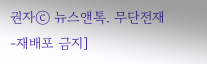권자ⓒ 뉴스앤톡. 무단전재-재배포 금지]